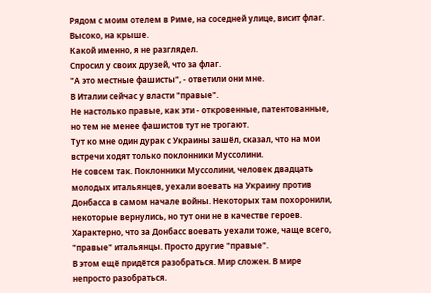Рядом с моим отелем в Риме, на соседней улице, висит флаг.
Высоко, на крыше.
Какой именно, я не разглядел.
Спросил у своих друзей, что за флаг.
"А это местные фашисты", - ответили они мне.
В Италии сейчас у власти "правые".
Не настолько правые, как эти - откровенные, патентованные, но тем не менее фашистов тут не трогают.
Тут ко мне один дурак с Украины зашёл, сказал, что на мои встречи ходят только поклонники Муссолини.
Не совсем так. Поклонники Муссолини, человек двадцать молодых итальянцев, уехали воевать на Украину против Донбасса в самом начале войны. Некоторых там похоронили, некоторые вернулись, но тут они не в качестве героев.
Характерно, что за Донбасс воевать уехали тоже, чаще всего, "правые" итальянцы. Просто другие "правые".
В этом ещё придётся разобраться. Мир сложен. В мире непросто разобраться.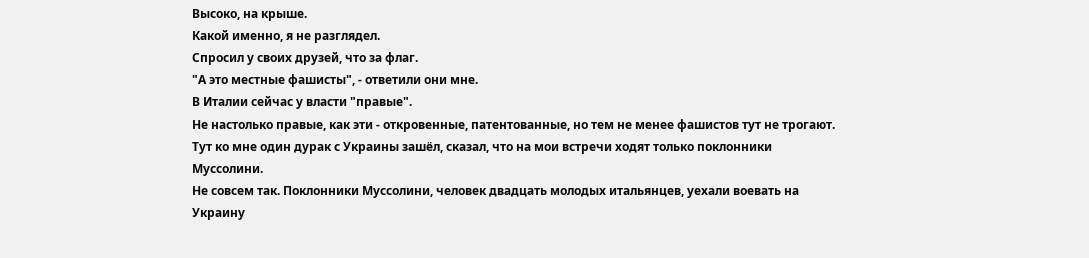Высоко, на крыше.
Какой именно, я не разглядел.
Спросил у своих друзей, что за флаг.
"А это местные фашисты", - ответили они мне.
В Италии сейчас у власти "правые".
Не настолько правые, как эти - откровенные, патентованные, но тем не менее фашистов тут не трогают.
Тут ко мне один дурак с Украины зашёл, сказал, что на мои встречи ходят только поклонники Муссолини.
Не совсем так. Поклонники Муссолини, человек двадцать молодых итальянцев, уехали воевать на Украину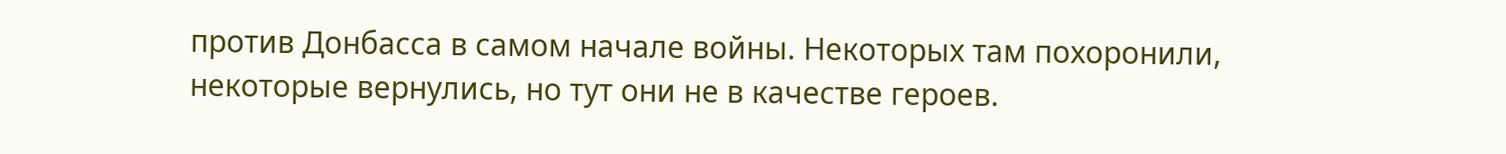против Донбасса в самом начале войны. Некоторых там похоронили, некоторые вернулись, но тут они не в качестве героев.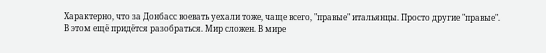Характерно, что за Донбасс воевать уехали тоже, чаще всего, "правые" итальянцы. Просто другие "правые".
В этом ещё придётся разобраться. Мир сложен. В мире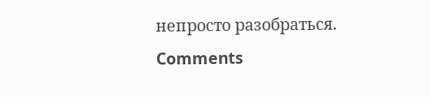непросто разобраться.
Comments